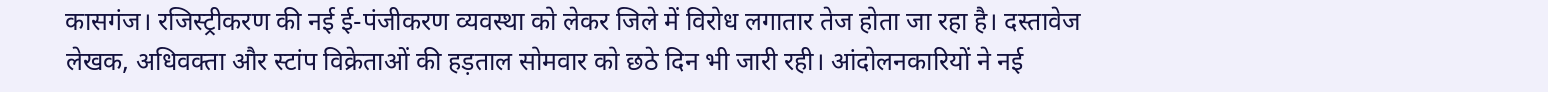कासगंज। रजिस्ट्रीकरण की नई ई-पंजीकरण व्यवस्था को लेकर जिले में विरोध लगातार तेज होता जा रहा है। दस्तावेज लेखक, अधिवक्ता और स्टांप विक्रेताओं की हड़ताल सोमवार को छठे दिन भी जारी रही। आंदोलनकारियों ने नई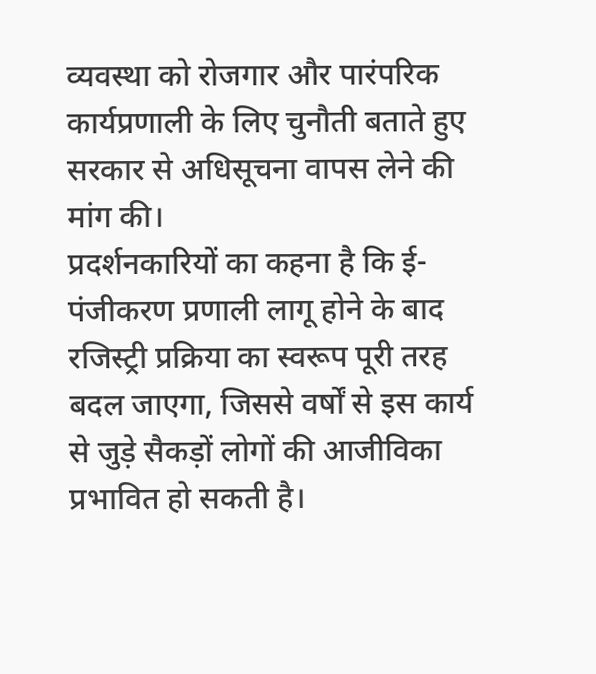व्यवस्था को रोजगार और पारंपरिक कार्यप्रणाली के लिए चुनौती बताते हुए सरकार से अधिसूचना वापस लेने की मांग की।
प्रदर्शनकारियों का कहना है कि ई-पंजीकरण प्रणाली लागू होने के बाद रजिस्ट्री प्रक्रिया का स्वरूप पूरी तरह बदल जाएगा, जिससे वर्षों से इस कार्य से जुड़े सैकड़ों लोगों की आजीविका प्रभावित हो सकती है।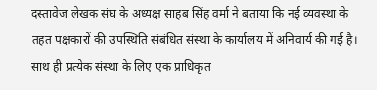दस्तावेज लेखक संघ के अध्यक्ष साहब सिंह वर्मा ने बताया कि नई व्यवस्था के तहत पक्षकारों की उपस्थिति संबंधित संस्था के कार्यालय में अनिवार्य की गई है। साथ ही प्रत्येक संस्था के लिए एक प्राधिकृत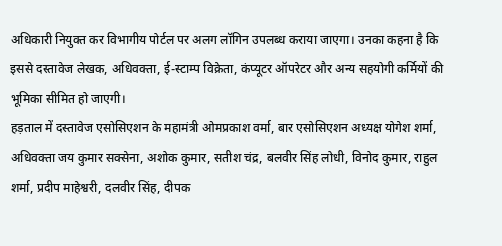अधिकारी नियुक्त कर विभागीय पोर्टल पर अलग लॉगिन उपलब्ध कराया जाएगा। उनका कहना है कि इससे दस्तावेज लेखक, अधिवक्ता, ई-स्टाम्प विक्रेता, कंप्यूटर ऑपरेटर और अन्य सहयोगी कर्मियों की भूमिका सीमित हो जाएगी।
हड़ताल में दस्तावेज एसोसिएशन के महामंत्री ओमप्रकाश वर्मा, बार एसोसिएशन अध्यक्ष योगेश शर्मा, अधिवक्ता जय कुमार सक्सेना, अशोक कुमार, सतीश चंद्र, बलवीर सिंह लोधी, विनोद कुमार, राहुल शर्मा, प्रदीप माहेश्वरी, दलवीर सिंह, दीपक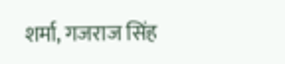शर्मा, गजराज सिंह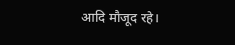आदि मौजूद रहे।